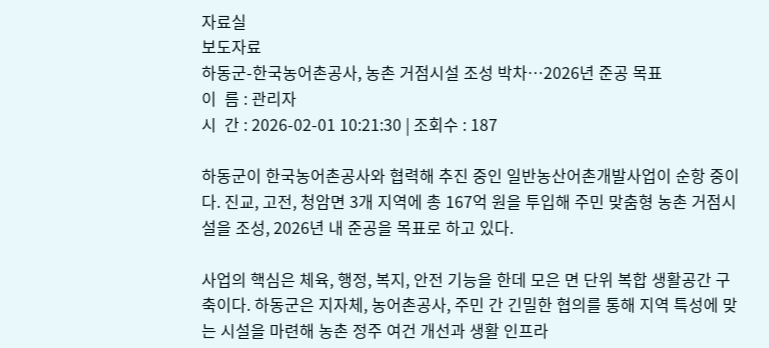자료실
보도자료
하동군-한국농어촌공사, 농촌 거점시설 조성 박차…2026년 준공 목표
이  름 : 관리자
시  간 : 2026-02-01 10:21:30 | 조회수 : 187

하동군이 한국농어촌공사와 협력해 추진 중인 일반농산어촌개발사업이 순항 중이다. 진교, 고전, 청암면 3개 지역에 총 167억 원을 투입해 주민 맞춤형 농촌 거점시설을 조성, 2026년 내 준공을 목표로 하고 있다.

사업의 핵심은 체육, 행정, 복지, 안전 기능을 한데 모은 면 단위 복합 생활공간 구축이다. 하동군은 지자체, 농어촌공사, 주민 간 긴밀한 협의를 통해 지역 특성에 맞는 시설을 마련해 농촌 정주 여건 개선과 생활 인프라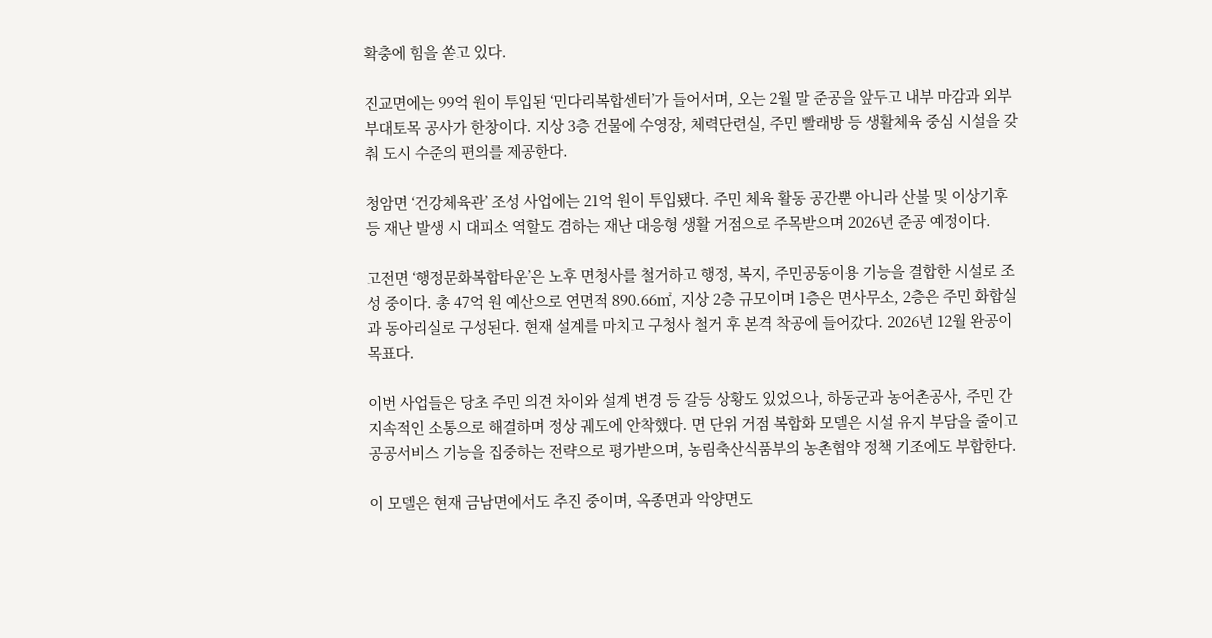확충에 힘을 쏟고 있다.

진교면에는 99억 원이 투입된 ‘민다리복합센터’가 들어서며, 오는 2월 말 준공을 앞두고 내부 마감과 외부 부대토목 공사가 한창이다. 지상 3층 건물에 수영장, 체력단련실, 주민 빨래방 등 생활체육 중심 시설을 갖춰 도시 수준의 편의를 제공한다.

청암면 ‘건강체육관’ 조성 사업에는 21억 원이 투입됐다. 주민 체육 활동 공간뿐 아니라 산불 및 이상기후 등 재난 발생 시 대피소 역할도 겸하는 재난 대응형 생활 거점으로 주목받으며 2026년 준공 예정이다.

고전면 ‘행정문화복합타운’은 노후 면청사를 철거하고 행정, 복지, 주민공동이용 기능을 결합한 시설로 조성 중이다. 총 47억 원 예산으로 연면적 890.66㎡, 지상 2층 규모이며 1층은 면사무소, 2층은 주민 화합실과 동아리실로 구성된다. 현재 설계를 마치고 구청사 철거 후 본격 착공에 들어갔다. 2026년 12월 완공이 목표다.

이번 사업들은 당초 주민 의견 차이와 설계 변경 등 갈등 상황도 있었으나, 하동군과 농어촌공사, 주민 간 지속적인 소통으로 해결하며 정상 궤도에 안착했다. 면 단위 거점 복합화 모델은 시설 유지 부담을 줄이고 공공서비스 기능을 집중하는 전략으로 평가받으며, 농림축산식품부의 농촌협약 정책 기조에도 부합한다.

이 모델은 현재 금남면에서도 추진 중이며, 옥종면과 악양면도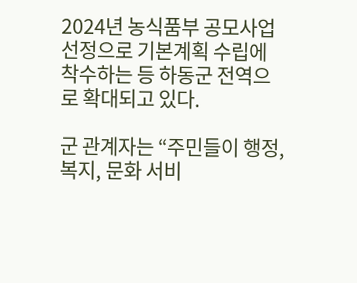2024년 농식품부 공모사업 선정으로 기본계획 수립에 착수하는 등 하동군 전역으로 확대되고 있다.

군 관계자는 “주민들이 행정, 복지, 문화 서비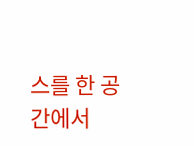스를 한 공간에서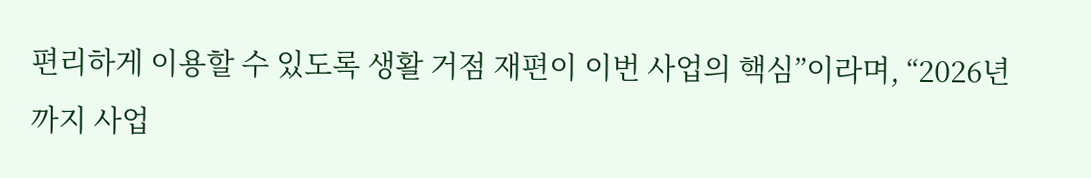편리하게 이용할 수 있도록 생활 거점 재편이 이번 사업의 핵심”이라며, “2026년까지 사업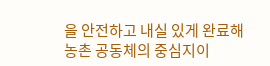을 안전하고 내실 있게 완료해 농촌 공동체의 중심지이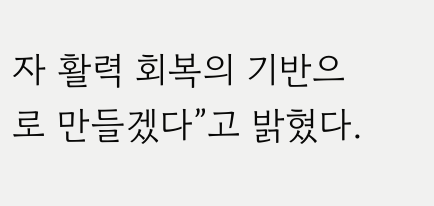자 활력 회복의 기반으로 만들겠다”고 밝혔다.